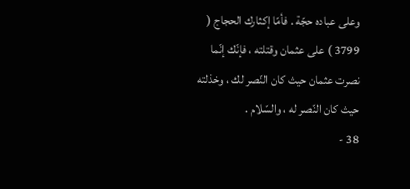وعلى عباده حجّة . فأمّا إكثارك الحجاج ( 3799 ) على عثمان وقتلته ، فإنّك إنّما نصرت عثمان حيث كان النّصر لك ، وخذلته حيث كان النّصر له ، والسّلام .
38 -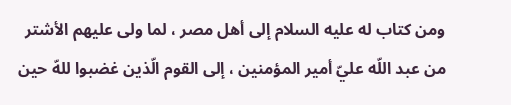ومن كتاب له عليه السلام إلى أهل مصر ، لما ولى عليهم الأشتر
من عبد اللّه عليّ أمير المؤمنين ، إلى القوم الّذين غضبوا للهّ حين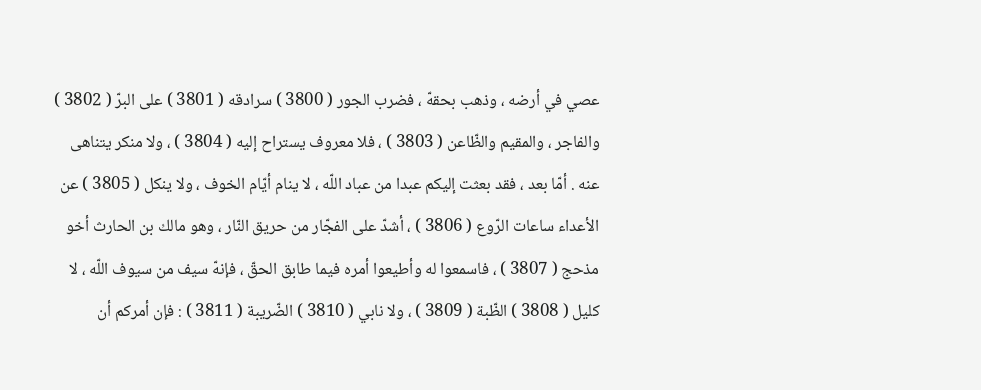عصي في أرضه ، وذهب بحقهّ ، فضرب الجور ( 3800 ) سرادقه ( 3801 ) على البرّ ( 3802 ) والفاجر ، والمقيم والظّاعن ( 3803 ) ، فلا معروف يستراح إليه ( 3804 ) ، ولا منكر يتناهى عنه . أمّا بعد ، فقد بعثت إليكم عبدا من عباد اللّه ، لا ينام أيّام الخوف ، ولا ينكل ( 3805 ) عن الأعداء ساعات الرّوع ( 3806 ) ، أشدّ على الفجّار من حريق النّار ، وهو مالك بن الحارث أخو مذحج ( 3807 ) ، فاسمعوا له وأطيعوا أمره فيما طابق الحقّ ، فإنهّ سيف من سيوف اللّه ، لا كليل ( 3808 ) الظّبة ( 3809 ) ، ولا نابي ( 3810 ) الضّريبة ( 3811 ) : فإن أمركم أن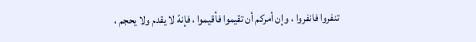تنفروا فانفروا ، وإن أمركم أن تقيموا فأقيموا ، فإنهّ لا يقدم ولا يحجم ،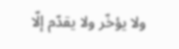ولا يؤخّر ولا يقدّم إلّا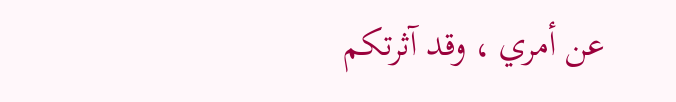عن أمري ، وقد آثرتكم